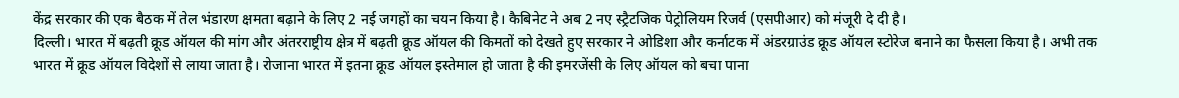केंद्र सरकार की एक बैठक में तेल भंडारण क्षमता बढ़ाने के लिए 2 नई जगहों का चयन किया है। कैबिनेट ने अब 2 नए स्ट्रैटजिक पेट्रोलियम रिजर्व (एसपीआर) को मंजूरी दे दी है।
दिल्ली। भारत में बढ़ती क्रूड ऑयल की मांग और अंतरराष्ट्रीय क्षेत्र में बढ़ती क्रूड ऑयल की किमतों को देखते हुए सरकार ने ओडिशा और कर्नाटक में अंडरग्राउंड क्रूड ऑयल स्टोरेज बनाने का फैसला किया है। अभी तक भारत में क्रूड ऑयल विदेशों से लाया जाता है। रोजाना भारत में इतना क्रूड ऑयल इस्तेमाल हो जाता है की इमरजेंसी के लिए ऑयल को बचा पाना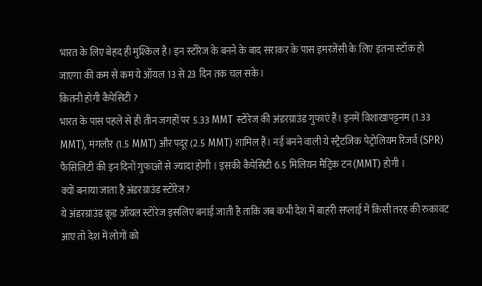भारत के लिए बेहद ही मुश्किल है। इन स्टोरेज के बनने के बाद सराकर के पास इमरजेंसी के लिए इतना स्टॉक हो जाएगा की कम से कम ये ऑयल 13 से 23 दिन तक चल सके।
कितनी होगी कैपेसिटी ?
भारत के पास पहले से ही तीन जगहों पर 5.33 MMT स्टोरेज की अंडरग्राउंड गुफाएं हैं। इनमें विशाखापट्टनम (1.33 MMT), मंगलौर (1.5 MMT) और पदूर (2.5 MMT) शामिल हैं। नई बनने वाली ये स्ट्रैटजिक पेट्रोलियम रिजर्व (SPR) फैसिलिटी की इन दिनों गुफाओं से ज्यादा होगी । इसकी कैपेसिटी 6.5 मिलियन मैट्रिक टन (MMT) होगी ।
क्यों बनाया जाता है अंडरग्राउंड स्टोरेज?
ये अंडरग्राउंड क्रूड ऑयल स्टोरेज इसलिए बनाई जाती है ताकि जब कभी देश में बाहरी सप्लाई में किसी तरह की रुकावट आए तो देश में लोगों को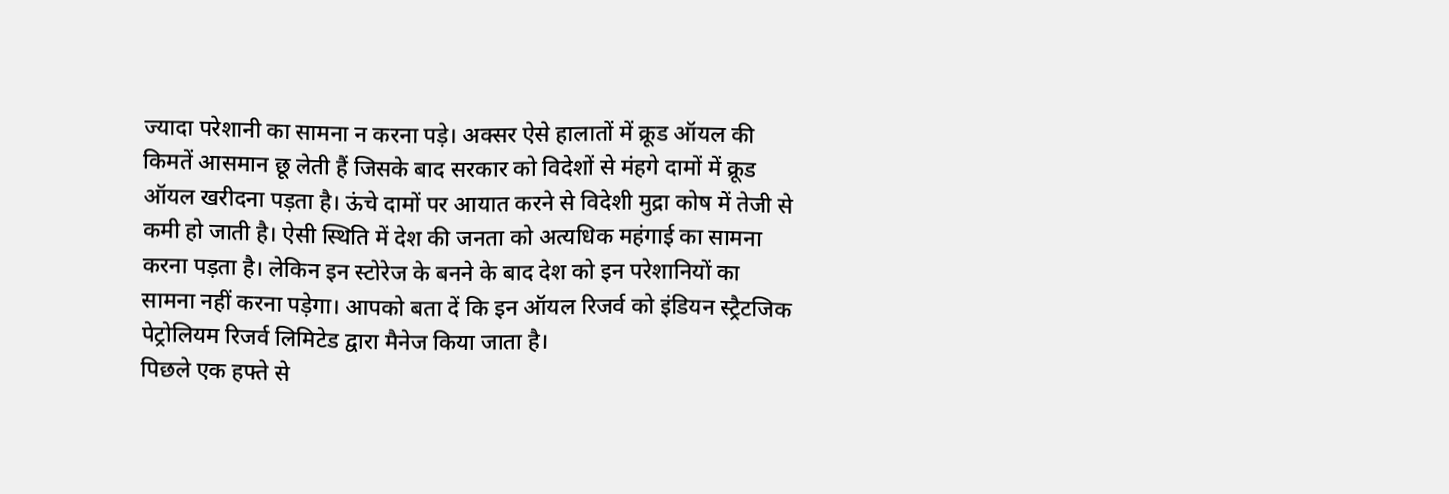ज्यादा परेशानी का सामना न करना पड़े। अक्सर ऐसे हालातों में क्रूड ऑयल की किमतें आसमान छू लेती हैं जिसके बाद सरकार को विदेशों से मंहगे दामों में क्रूड ऑयल खरीदना पड़ता है। ऊंचे दामों पर आयात करने से विदेशी मुद्रा कोष में तेजी से कमी हो जाती है। ऐसी स्थिति में देश की जनता को अत्यधिक महंगाई का सामना करना पड़ता है। लेकिन इन स्टोरेज के बनने के बाद देश को इन परेशानियों का सामना नहीं करना पड़ेगा। आपको बता दें कि इन ऑयल रिजर्व को इंडियन स्ट्रैटजिक पेट्रोलियम रिजर्व लिमिटेड द्वारा मैनेज किया जाता है।
पिछले एक हफ्ते से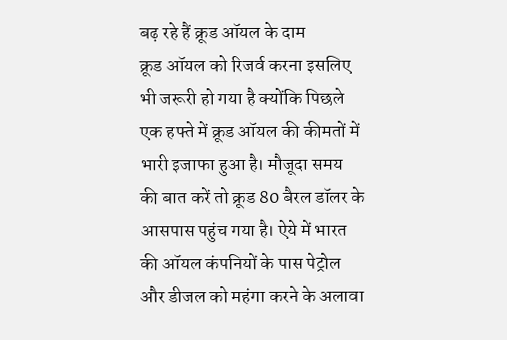बढ़ रहे हैं क्रूड ऑयल के दाम
क्रूड ऑयल को रिजर्व करना इसलिए भी जरूरी हो गया है क्योंकि पिछले एक हफ्ते में क्रूड ऑयल की कीमतों में भारी इजाफा हुआ है। मौजूदा समय की बात करें तो क्रूड 80 बैरल डॉलर के आसपास पहुंच गया है। ऐये में भारत की ऑयल कंपनियों के पास पेट्रोल और डीजल को महंगा करने के अलावा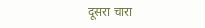दूसरा चारा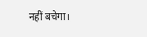नहीं बचेगा।